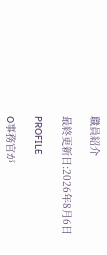職員紹介

最終更新日:2026年8月6日

PROFILE

O事務官が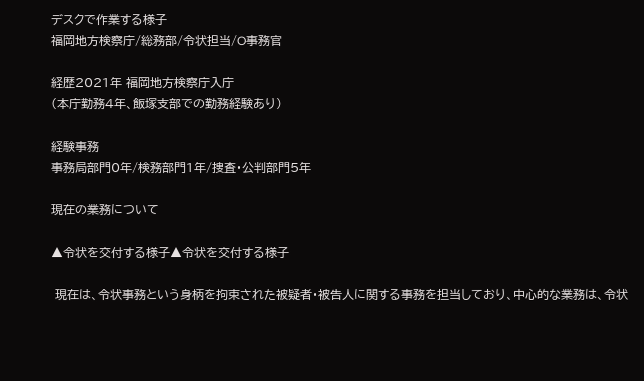デスクで作業する様子
福岡地方検察庁/総務部/令状担当/O事務官

経歴2021年 福岡地方検察庁入庁
(本庁勤務4年、飯塚支部での勤務経験あり)

経験事務
事務局部門0年/検務部門1年/捜査・公判部門5年

現在の業務について

▲令状を交付する様子▲令状を交付する様子

 現在は、令状事務という身柄を拘束された被疑者・被告人に関する事務を担当しており、中心的な業務は、令状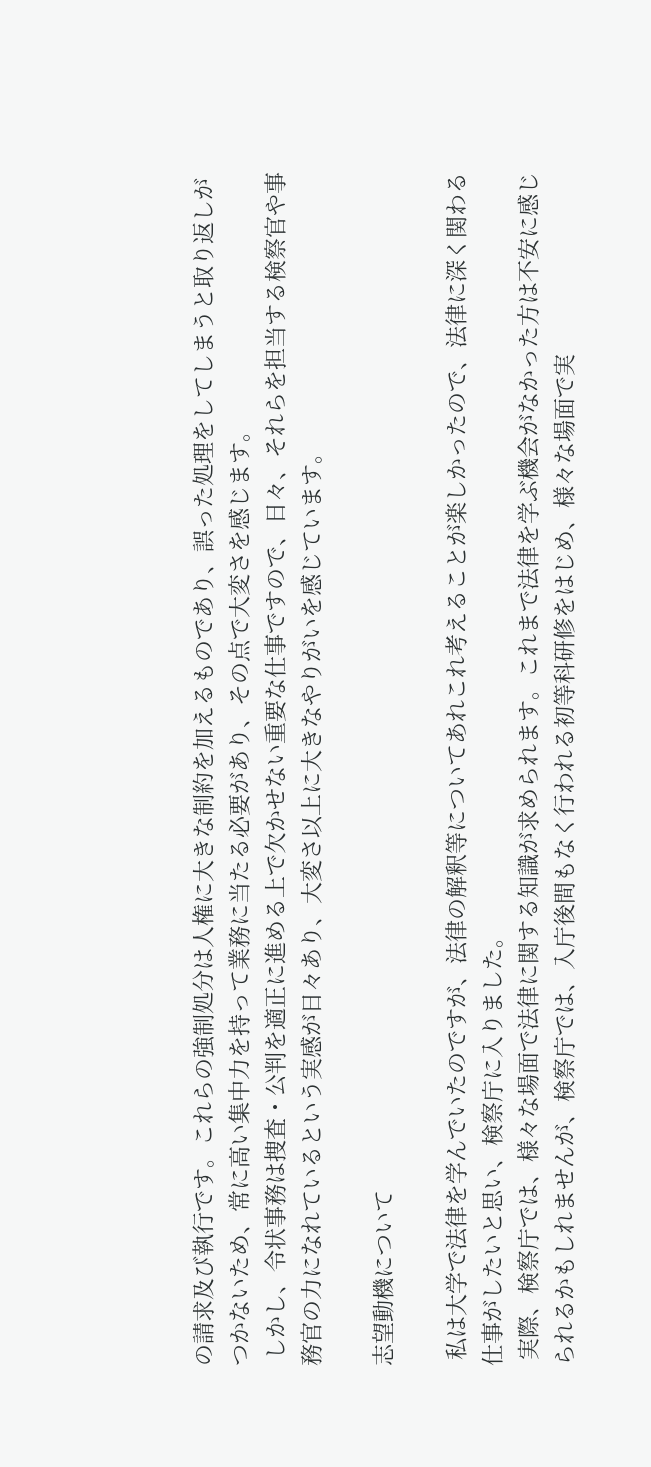の請求及び執行です。これらの強制処分は人権に大きな制約を加えるものであり、誤った処理をしてしまうと取り返しがつかないため、常に高い集中力を持って業務に当たる必要があり、その点で大変さを感じます。
 しかし、令状事務は捜査・公判を適正に進める上で欠かせない重要な仕事ですので、日々、それらを担当する検察官や事務官の力になれているという実感が日々あり、大変さ以上に大きなやりがいを感じています。

志望動機について

 私は大学で法律を学んでいたのですが、法律の解釈等についてあれこれ考えることが楽しかったので、法律に深く関わる仕事がしたいと思い、検察庁に入りました。
 実際、検察庁では、様々な場面で法律に関する知識が求められます。これまで法律を学ぶ機会がなかった方は不安に感じられるかもしれませんが、検察庁では、入庁後間もなく行われる初等科研修をはじめ、様々な場面で実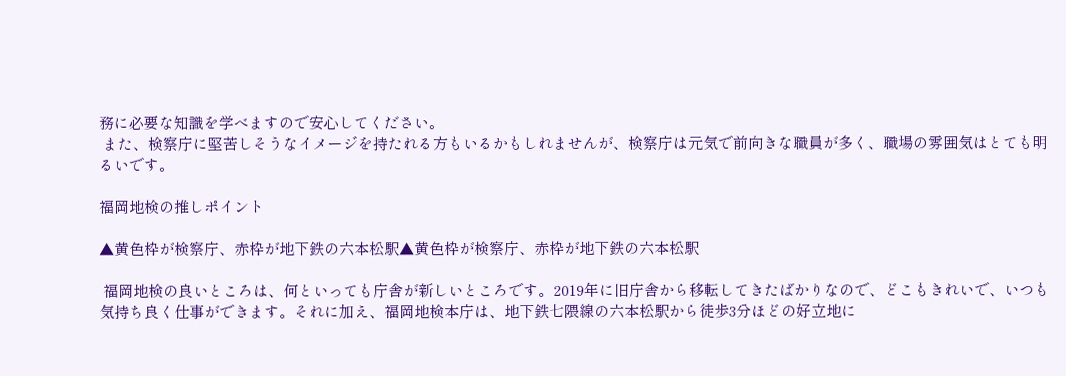務に必要な知識を学べますので安心してください。
 また、検察庁に堅苦しそうなイメージを持たれる方もいるかもしれませんが、検察庁は元気で前向きな職員が多く、職場の雰囲気はとても明るいです。

福岡地検の推しポイント

▲黄色枠が検察庁、赤枠が地下鉄の六本松駅▲黄色枠が検察庁、赤枠が地下鉄の六本松駅

 福岡地検の良いところは、何といっても庁舎が新しいところです。2019年に旧庁舎から移転してきたばかりなので、どこもきれいで、いつも気持ち良く仕事ができます。それに加え、福岡地検本庁は、地下鉄七隈線の六本松駅から徒歩3分ほどの好立地に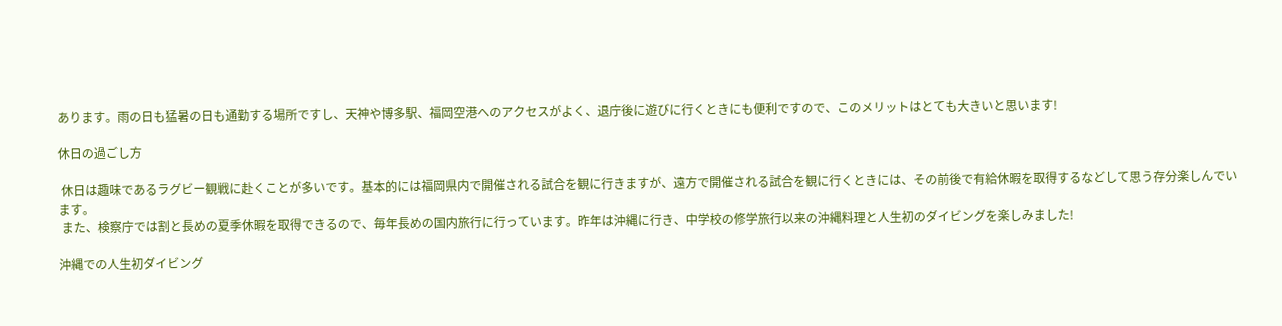あります。雨の日も猛暑の日も通勤する場所ですし、天神や博多駅、福岡空港へのアクセスがよく、退庁後に遊びに行くときにも便利ですので、このメリットはとても大きいと思います!

休日の過ごし方

 休日は趣味であるラグビー観戦に赴くことが多いです。基本的には福岡県内で開催される試合を観に行きますが、遠方で開催される試合を観に行くときには、その前後で有給休暇を取得するなどして思う存分楽しんでいます。
 また、検察庁では割と長めの夏季休暇を取得できるので、毎年長めの国内旅行に行っています。昨年は沖縄に行き、中学校の修学旅行以来の沖縄料理と人生初のダイビングを楽しみました!

沖縄での人生初ダイビング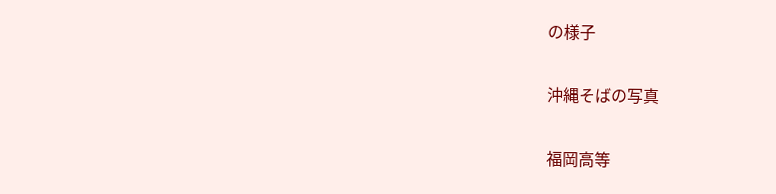の様子

沖縄そばの写真

福岡高等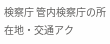検察庁 管内検察庁の所在地・交通アク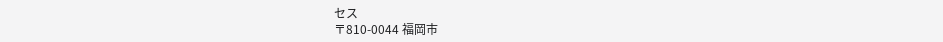セス
〒810-0044 福岡市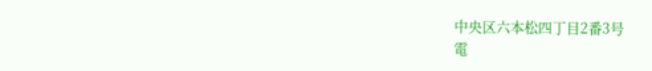中央区六本松四丁目2番3号
電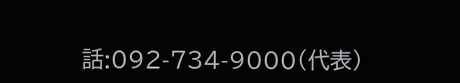話:092-734-9000(代表)